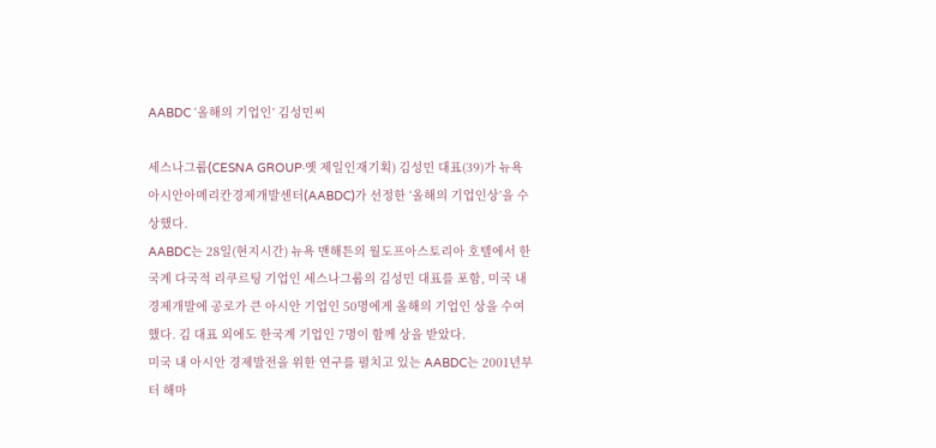AABDC ‘올해의 기업인’ 김성민씨

세스나그룹(CESNA GROUP·옛 제일인재기획) 김성민 대표(39)가 뉴욕 아시안아메리칸경제개발센터(AABDC)가 선정한 ‘올해의 기업인상’을 수상했다.
AABDC는 28일(현지시간) 뉴욕 맨해튼의 월도프아스토리아 호텔에서 한국계 다국적 리쿠르팅 기업인 세스나그룹의 김성민 대표를 포함, 미국 내 경제개발에 공로가 큰 아시안 기업인 50명에게 올해의 기업인 상을 수여했다. 김 대표 외에도 한국계 기업인 7명이 함께 상을 받았다.
미국 내 아시안 경제발전을 위한 연구를 펼치고 있는 AABDC는 2001년부터 해마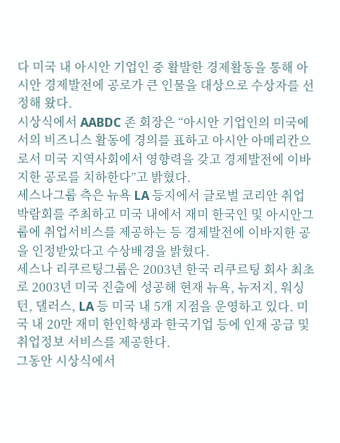다 미국 내 아시안 기업인 중 활발한 경제활동을 통해 아시안 경제발전에 공로가 큰 인물을 대상으로 수상자를 선정해 왔다.
시상식에서 AABDC 존 회장은 “아시안 기업인의 미국에서의 비즈니스 활동에 경의를 표하고 아시안 아메리칸으로서 미국 지역사회에서 영향력을 갖고 경제발전에 이바지한 공로를 치하한다”고 밝혔다.
세스나그룹 측은 뉴욕 LA 등지에서 글로벌 코리안 취업박람회를 주최하고 미국 내에서 재미 한국인 및 아시안그룹에 취업서비스를 제공하는 등 경제발전에 이바지한 공을 인정받았다고 수상배경을 밝혔다.
세스나 리쿠르팅그룹은 2003년 한국 리쿠르팅 회사 최초로 2003년 미국 진출에 성공해 현재 뉴욕, 뉴저지, 워싱턴, 댈러스, LA 등 미국 내 5개 지점을 운영하고 있다. 미국 내 20만 재미 한인학생과 한국기업 등에 인재 공급 및 취업정보 서비스를 제공한다.
그동안 시상식에서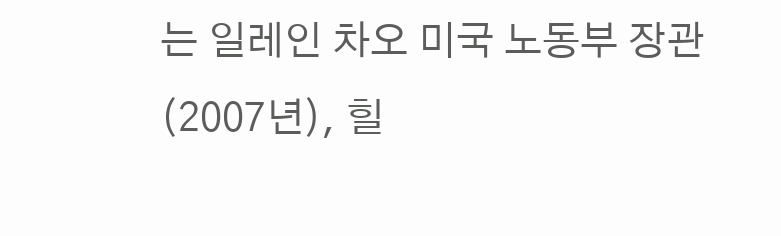는 일레인 차오 미국 노동부 장관(2007년), 힐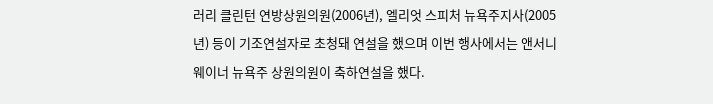러리 클린턴 연방상원의원(2006년), 엘리엇 스피처 뉴욕주지사(2005년) 등이 기조연설자로 초청돼 연설을 했으며 이번 행사에서는 앤서니 웨이너 뉴욕주 상원의원이 축하연설을 했다.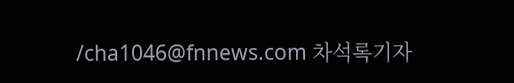/cha1046@fnnews.com 차석록기자